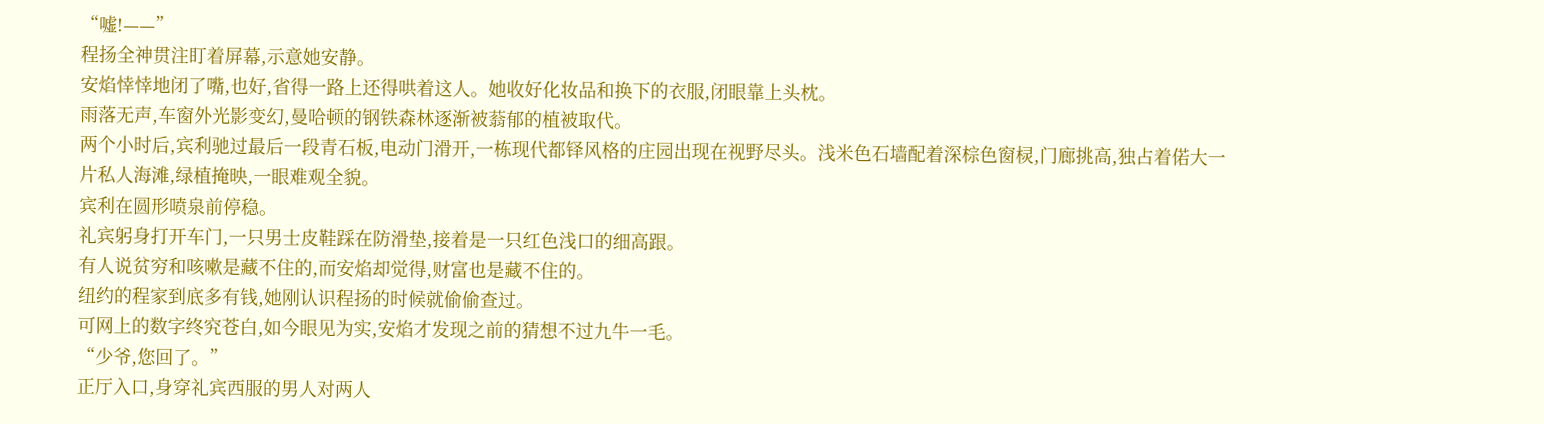“嘘!——”
程扬全神贯注盯着屏幕,示意她安静。
安焰悻悻地闭了嘴,也好,省得一路上还得哄着这人。她收好化妆品和换下的衣服,闭眼靠上头枕。
雨落无声,车窗外光影变幻,曼哈顿的钢铁森林逐渐被蓊郁的植被取代。
两个小时后,宾利驰过最后一段青石板,电动门滑开,一栋现代都铎风格的庄园出现在视野尽头。浅米色石墙配着深棕色窗棂,门廊挑高,独占着偌大一片私人海滩,绿植掩映,一眼难观全貌。
宾利在圆形喷泉前停稳。
礼宾躬身打开车门,一只男士皮鞋踩在防滑垫,接着是一只红色浅口的细高跟。
有人说贫穷和咳嗽是藏不住的,而安焰却觉得,财富也是藏不住的。
纽约的程家到底多有钱,她刚认识程扬的时候就偷偷查过。
可网上的数字终究苍白,如今眼见为实,安焰才发现之前的猜想不过九牛一毛。
“少爷,您回了。”
正厅入口,身穿礼宾西服的男人对两人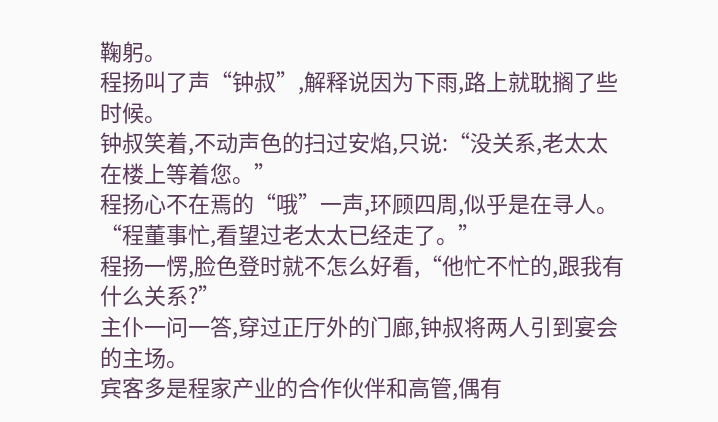鞠躬。
程扬叫了声“钟叔”,解释说因为下雨,路上就耽搁了些时候。
钟叔笑着,不动声色的扫过安焰,只说:“没关系,老太太在楼上等着您。”
程扬心不在焉的“哦”一声,环顾四周,似乎是在寻人。
“程董事忙,看望过老太太已经走了。”
程扬一愣,脸色登时就不怎么好看,“他忙不忙的,跟我有什么关系?”
主仆一问一答,穿过正厅外的门廊,钟叔将两人引到宴会的主场。
宾客多是程家产业的合作伙伴和高管,偶有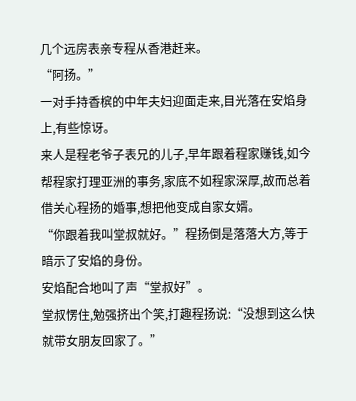几个远房表亲专程从香港赶来。
“阿扬。”
一对手持香槟的中年夫妇迎面走来,目光落在安焰身上,有些惊讶。
来人是程老爷子表兄的儿子,早年跟着程家赚钱,如今帮程家打理亚洲的事务,家底不如程家深厚,故而总着借关心程扬的婚事,想把他变成自家女婿。
“你跟着我叫堂叔就好。”程扬倒是落落大方,等于暗示了安焰的身份。
安焰配合地叫了声“堂叔好”。
堂叔愣住,勉强挤出个笑,打趣程扬说:“没想到这么快就带女朋友回家了。”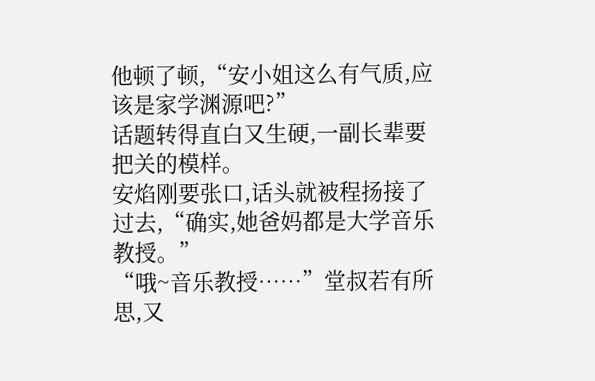他顿了顿,“安小姐这么有气质,应该是家学渊源吧?”
话题转得直白又生硬,一副长辈要把关的模样。
安焰刚要张口,话头就被程扬接了过去,“确实,她爸妈都是大学音乐教授。”
“哦~音乐教授……”堂叔若有所思,又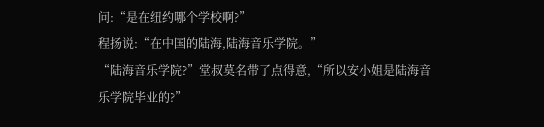问:“是在纽约哪个学校啊?”
程扬说:“在中国的陆海,陆海音乐学院。”
“陆海音乐学院?”堂叔莫名带了点得意,“所以安小姐是陆海音乐学院毕业的?”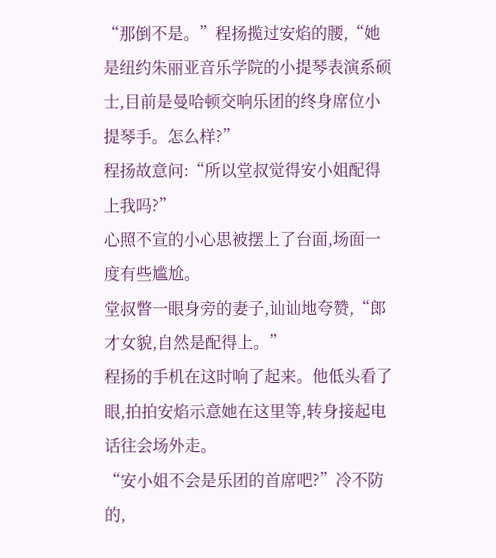“那倒不是。”程扬揽过安焰的腰,“她是纽约朱丽亚音乐学院的小提琴表演系硕士,目前是曼哈顿交响乐团的终身席位小提琴手。怎么样?”
程扬故意问:“所以堂叔觉得安小姐配得上我吗?”
心照不宣的小心思被摆上了台面,场面一度有些尴尬。
堂叔瞥一眼身旁的妻子,讪讪地夸赞,“郎才女貌,自然是配得上。”
程扬的手机在这时响了起来。他低头看了眼,拍拍安焰示意她在这里等,转身接起电话往会场外走。
“安小姐不会是乐团的首席吧?”冷不防的,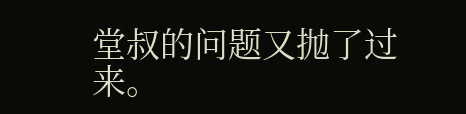堂叔的问题又抛了过来。